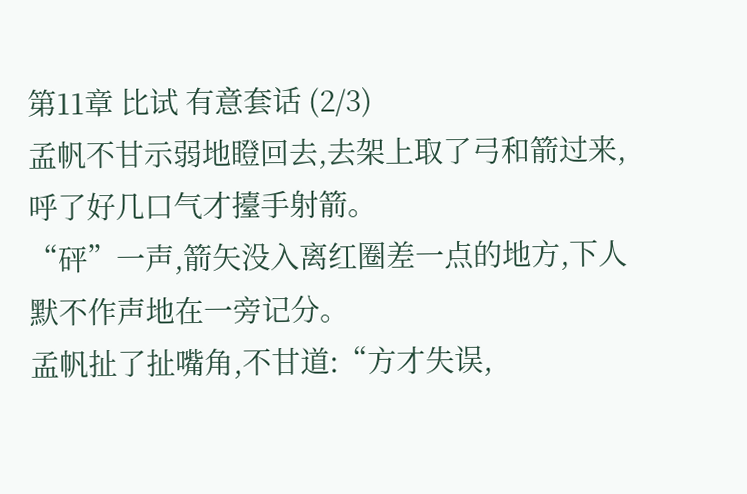第11章 比试 有意套话 (2/3)
孟帆不甘示弱地瞪回去,去架上取了弓和箭过来,呼了好几口气才擡手射箭。
“砰”一声,箭矢没入离红圈差一点的地方,下人默不作声地在一旁记分。
孟帆扯了扯嘴角,不甘道:“方才失误,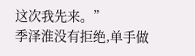这次我先来。”
季泽淮没有拒绝,单手做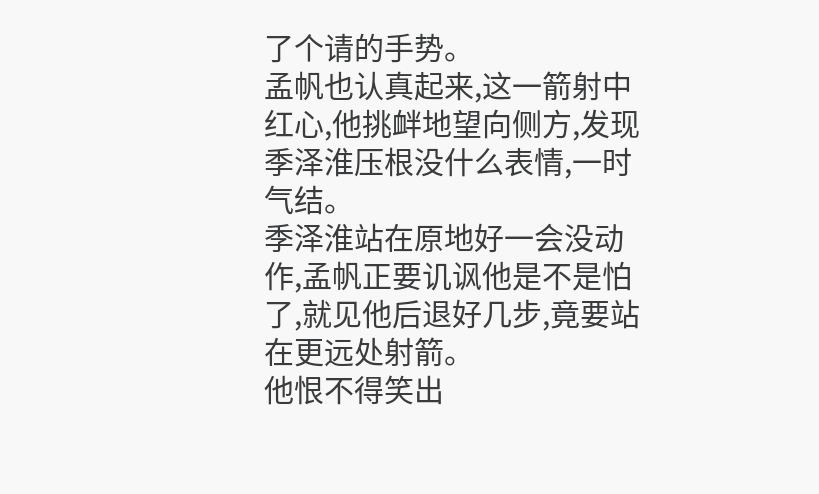了个请的手势。
孟帆也认真起来,这一箭射中红心,他挑衅地望向侧方,发现季泽淮压根没什么表情,一时气结。
季泽淮站在原地好一会没动作,孟帆正要讥讽他是不是怕了,就见他后退好几步,竟要站在更远处射箭。
他恨不得笑出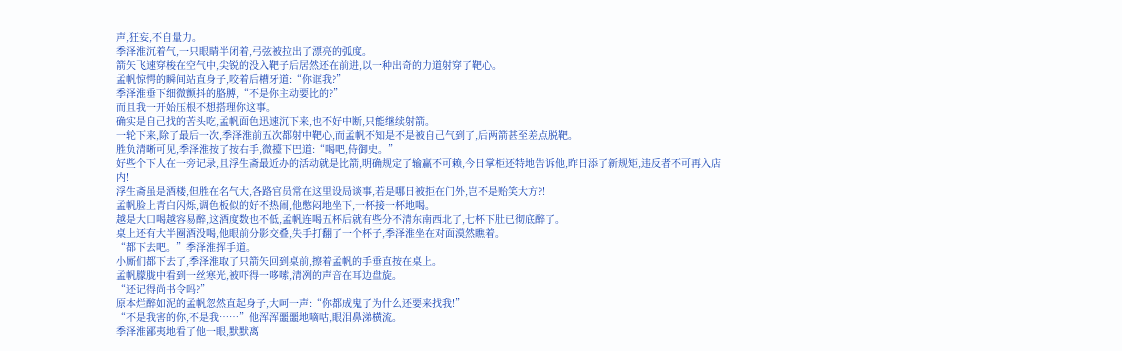声,狂妄,不自量力。
季泽淮沉着气,一只眼睛半闭着,弓弦被拉出了漂亮的弧度。
箭矢飞速穿梭在空气中,尖锐的没入靶子后居然还在前进,以一种出奇的力道射穿了靶心。
孟帆惊愕的瞬间站直身子,咬着后槽牙道:“你诓我?”
季泽淮垂下细微颤抖的胳膊,“不是你主动要比的?”
而且我一开始压根不想搭理你这事。
确实是自己找的苦头吃,孟帆面色迅速沉下来,也不好中断,只能继续射箭。
一轮下来,除了最后一次,季泽淮前五次都射中靶心,而孟帆不知是不是被自己气到了,后两箭甚至差点脱靶。
胜负清晰可见,季泽淮按了按右手,微擡下巴道:“喝吧,侍御史。”
好些个下人在一旁记录,且浮生斋最近办的活动就是比箭,明确规定了输赢不可赖,今日掌柜还特地告诉他,昨日添了新规矩,违反者不可再入店内!
浮生斋虽是酒楼,但胜在名气大,各路官员常在这里设局谈事,若是哪日被拒在门外,岂不是贻笑大方?!
孟帆脸上青白闪烁,调色板似的好不热闹,他憋闷地坐下,一杯接一杯地喝。
越是大口喝越容易醉,这酒度数也不低,孟帆连喝五杯后就有些分不清东南西北了,七杯下肚已彻底醉了。
桌上还有大半圈酒没喝,他眼前分影交叠,失手打翻了一个杯子,季泽淮坐在对面漠然瞧着。
“都下去吧。”季泽淮挥手道。
小厮们都下去了,季泽淮取了只箭矢回到桌前,擦着孟帆的手垂直按在桌上。
孟帆朦胧中看到一丝寒光,被吓得一哆嗦,清冽的声音在耳边盘旋。
“还记得尚书令吗?”
原本烂醉如泥的孟帆忽然直起身子,大呵一声:“你都成鬼了为什么还要来找我!”
“不是我害的你,不是我……”他浑浑噩噩地嘀咕,眼泪鼻涕横流。
季泽淮鄙夷地看了他一眼,默默离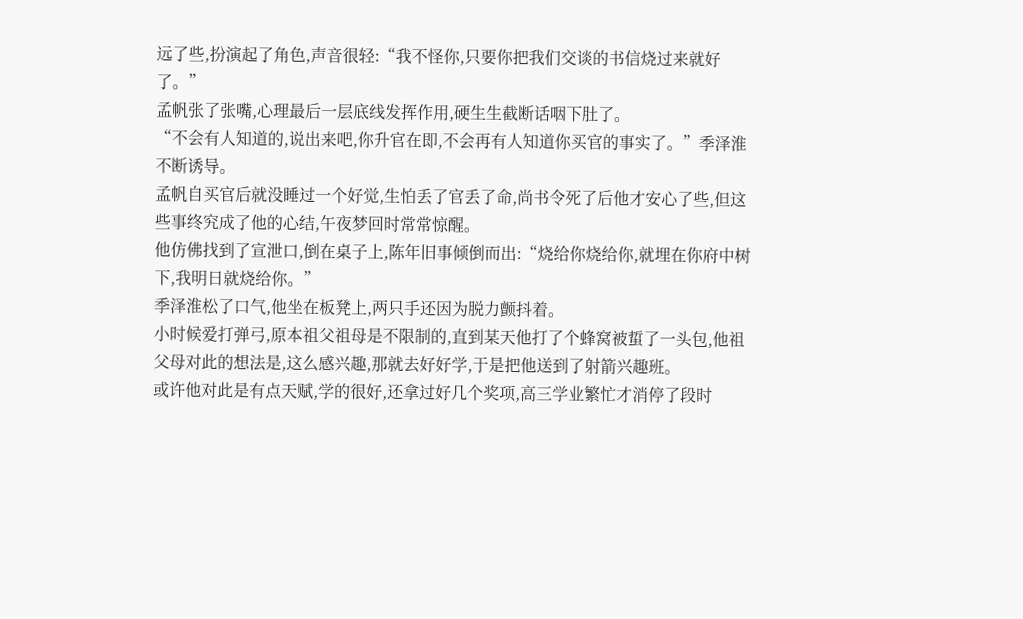远了些,扮演起了角色,声音很轻:“我不怪你,只要你把我们交谈的书信烧过来就好了。”
孟帆张了张嘴,心理最后一层底线发挥作用,硬生生截断话咽下肚了。
“不会有人知道的,说出来吧,你升官在即,不会再有人知道你买官的事实了。”季泽淮不断诱导。
孟帆自买官后就没睡过一个好觉,生怕丢了官丢了命,尚书令死了后他才安心了些,但这些事终究成了他的心结,午夜梦回时常常惊醒。
他仿佛找到了宣泄口,倒在桌子上,陈年旧事倾倒而出:“烧给你烧给你,就埋在你府中树下,我明日就烧给你。”
季泽淮松了口气,他坐在板凳上,两只手还因为脱力颤抖着。
小时候爱打弹弓,原本祖父祖母是不限制的,直到某天他打了个蜂窝被蜇了一头包,他祖父母对此的想法是,这么感兴趣,那就去好好学,于是把他送到了射箭兴趣班。
或许他对此是有点天赋,学的很好,还拿过好几个奖项,高三学业繁忙才消停了段时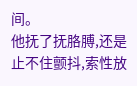间。
他抚了抚胳膊,还是止不住颤抖,索性放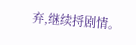弃,继续捋剧情。